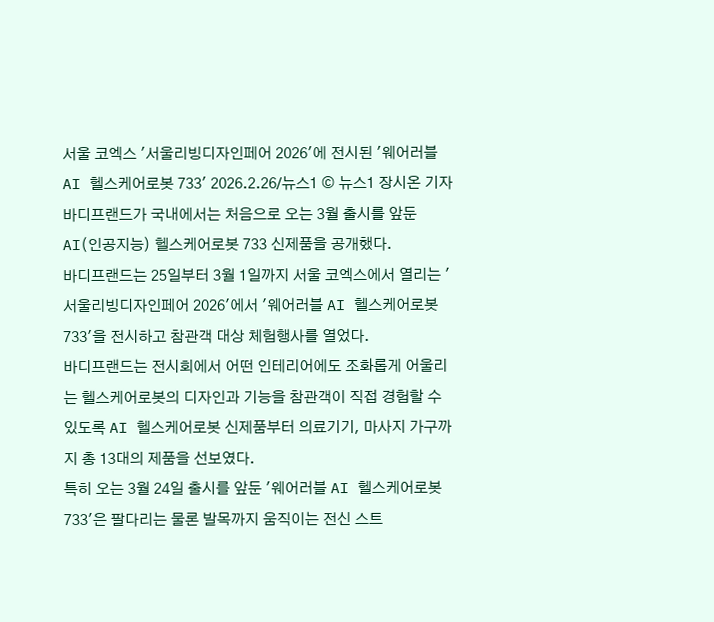서울 코엑스 '서울리빙디자인페어 2026'에 전시된 '웨어러블 AI 헬스케어로봇 733' 2026.2.26/뉴스1 © 뉴스1 장시온 기자
바디프랜드가 국내에서는 처음으로 오는 3월 출시를 앞둔 AI(인공지능) 헬스케어로봇 733 신제품을 공개했다.
바디프랜드는 25일부터 3월 1일까지 서울 코엑스에서 열리는 '서울리빙디자인페어 2026'에서 '웨어러블 AI 헬스케어로봇 733'을 전시하고 참관객 대상 체험행사를 열었다.
바디프랜드는 전시회에서 어떤 인테리어에도 조화롭게 어울리는 헬스케어로봇의 디자인과 기능을 참관객이 직접 경험할 수 있도록 AI 헬스케어로봇 신제품부터 의료기기, 마사지 가구까지 총 13대의 제품을 선보였다.
특히 오는 3월 24일 출시를 앞둔 '웨어러블 AI 헬스케어로봇 733'은 팔다리는 물론 발목까지 움직이는 전신 스트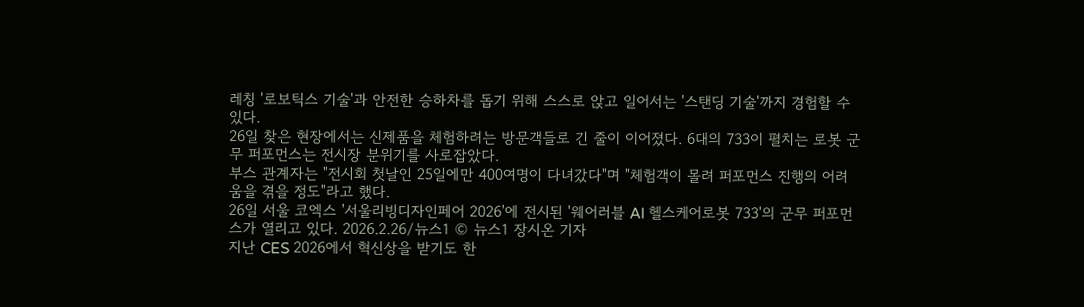레칭 '로보틱스 기술'과 안전한 승하차를 돕기 위해 스스로 앉고 일어서는 '스탠딩 기술'까지 경험할 수 있다.
26일 찾은 현장에서는 신제품을 체험하려는 방문객들로 긴 줄이 이어졌다. 6대의 733이 펼치는 로봇 군무 퍼포먼스는 전시장 분위기를 사로잡았다.
부스 관계자는 "전시회 첫날인 25일에만 400여명이 다녀갔다"며 "체험객이 몰려 퍼포먼스 진행의 어려움을 겪을 정도"라고 했다.
26일 서울 코엑스 '서울리빙디자인페어 2026'에 전시된 '웨어러블 AI 헬스케어로봇 733'의 군무 퍼포먼스가 열리고 있다. 2026.2.26/뉴스1 © 뉴스1 장시온 기자
지난 CES 2026에서 혁신상을 받기도 한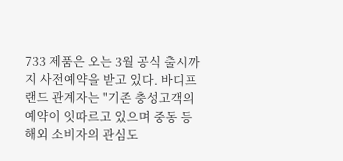733 제품은 오는 3월 공식 출시까지 사전예약을 받고 있다. 바디프랜드 관계자는 "기존 충성고객의 예약이 잇따르고 있으며 중동 등 해외 소비자의 관심도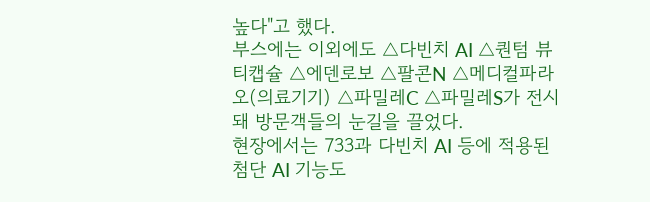높다"고 했다.
부스에는 이외에도 △다빈치 AI △퀀텀 뷰티캡슐 △에덴로보 △팔콘N △메디컬파라오(의료기기) △파밀레C △파밀레S가 전시돼 방문객들의 눈길을 끌었다.
현장에서는 733과 다빈치 AI 등에 적용된 첨단 AI 기능도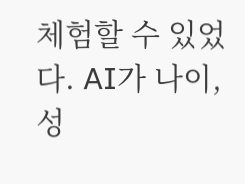체험할 수 있었다. AI가 나이, 성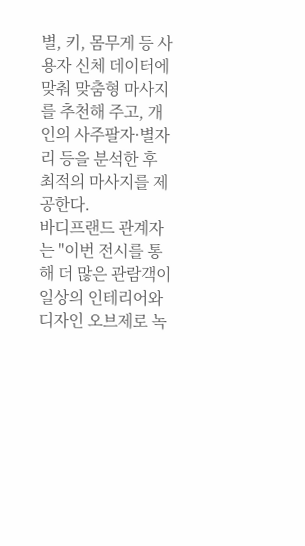별, 키, 몸무게 등 사용자 신체 데이터에 맞춰 맞춤형 마사지를 추천해 주고, 개인의 사주팔자·별자리 등을 분석한 후 최적의 마사지를 제공한다.
바디프랜드 관계자는 "이번 전시를 통해 더 많은 관람객이 일상의 인테리어와 디자인 오브제로 녹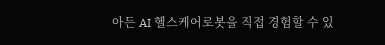아든 AI 헬스케어로봇을 직접 경험할 수 있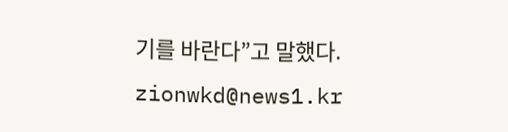기를 바란다”고 말했다.
zionwkd@news1.kr